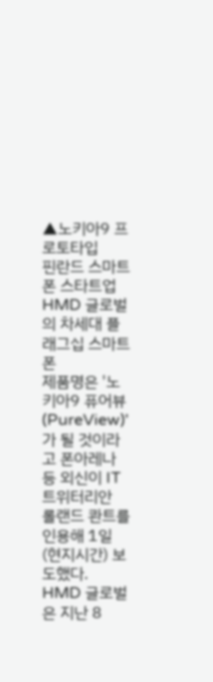▲노키아9 프로토타입
핀란드 스마트폰 스타트업 HMD 글로벌의 차세대 플래그십 스마트폰
제품명은 '노키아9 퓨어뷰(PureView)'가 될 것이라고 폰아레나 등 외신이 IT트위터리안
롤랜드 콴트를 인용해 1일(현지시간) 보도했다.
HMD 글로벌은 지난 8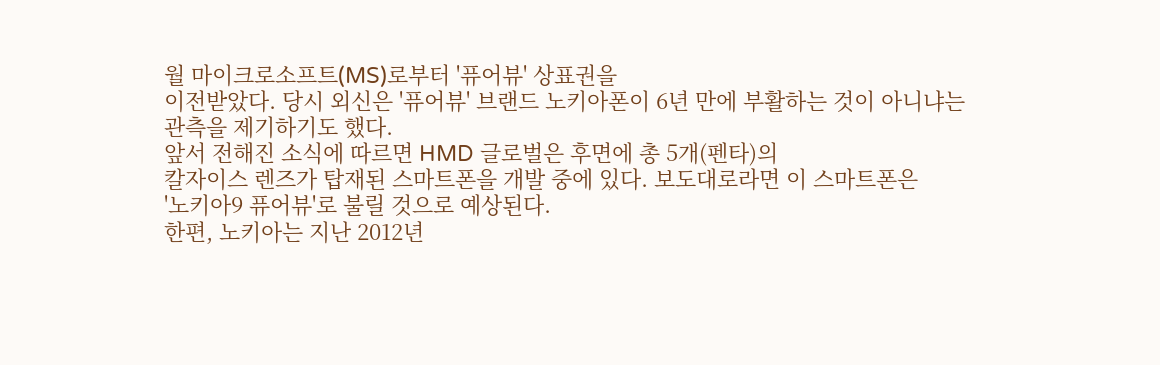월 마이크로소프트(MS)로부터 '퓨어뷰' 상표권을
이전받았다. 당시 외신은 '퓨어뷰' 브랜드 노키아폰이 6년 만에 부활하는 것이 아니냐는
관측을 제기하기도 했다.
앞서 전해진 소식에 따르면 HMD 글로벌은 후면에 총 5개(펜타)의
칼자이스 렌즈가 탑재된 스마트폰을 개발 중에 있다. 보도대로라면 이 스마트폰은
'노키아9 퓨어뷰'로 불릴 것으로 예상된다.
한편, 노키아는 지난 2012년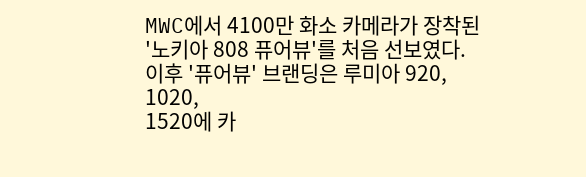MWC에서 4100만 화소 카메라가 장착된
'노키아 808 퓨어뷰'를 처음 선보였다. 이후 '퓨어뷰' 브랜딩은 루미아 920, 1020,
1520에 카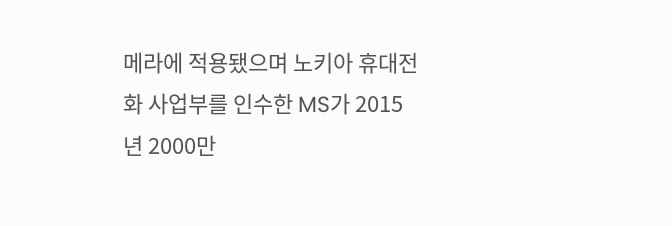메라에 적용됐으며 노키아 휴대전화 사업부를 인수한 MS가 2015년 2000만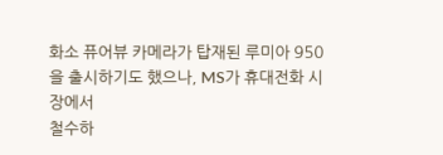화소 퓨어뷰 카메라가 탑재된 루미아 950을 출시하기도 했으나, MS가 휴대전화 시장에서
철수하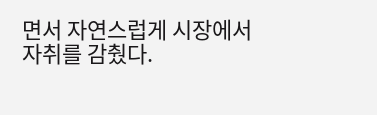면서 자연스럽게 시장에서 자취를 감췄다.